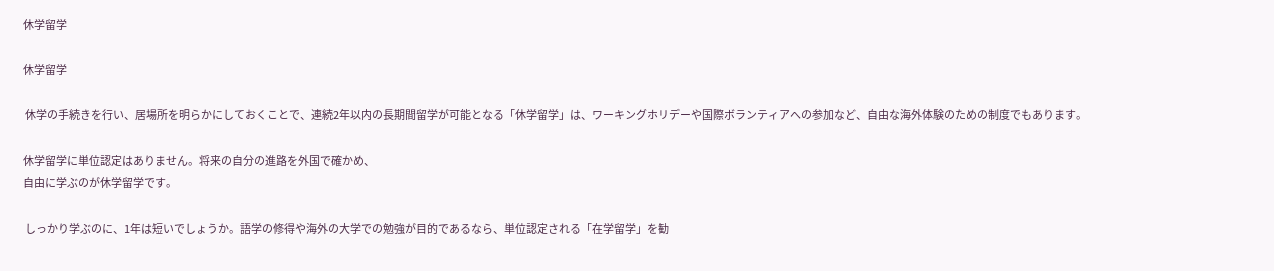休学留学

休学留学

 休学の手続きを行い、居場所を明らかにしておくことで、連続2年以内の長期間留学が可能となる「休学留学」は、ワーキングホリデーや国際ボランティアへの参加など、自由な海外体験のための制度でもあります。

休学留学に単位認定はありません。将来の自分の進路を外国で確かめ、
自由に学ぶのが休学留学です。

 しっかり学ぶのに、1年は短いでしょうか。語学の修得や海外の大学での勉強が目的であるなら、単位認定される「在学留学」を勧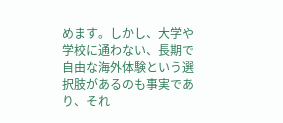めます。しかし、大学や学校に通わない、長期で自由な海外体験という選択肢があるのも事実であり、それ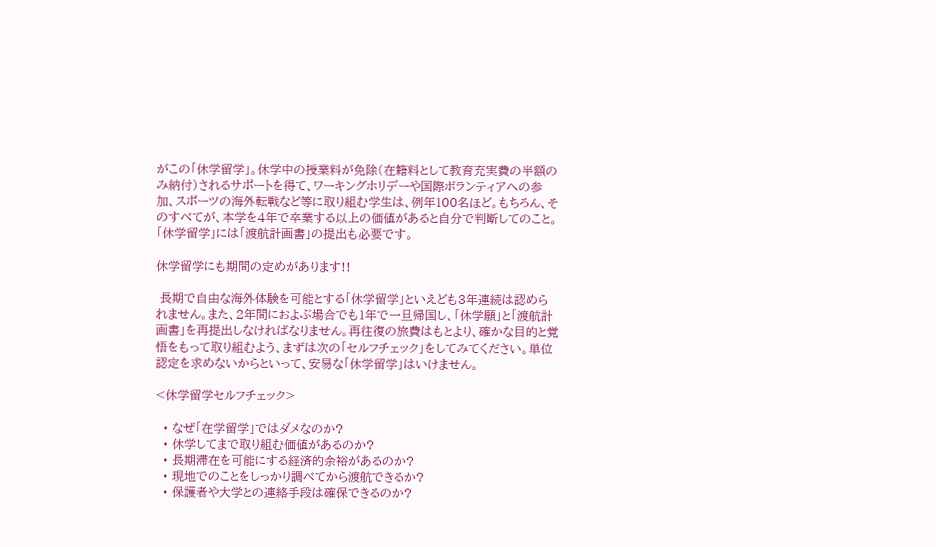がこの「休学留学」。休学中の授業料が免除(在籍料として教育充実費の半額のみ納付)されるサポートを得て、ワーキングホリデーや国際ボランティアへの参加、スポーツの海外転戦など等に取り組む学生は、例年100名ほど。もちろん、そのすべてが、本学を4年で卒業する以上の価値があると自分で判断してのこと。「休学留学」には「渡航計画書」の提出も必要です。

休学留学にも期間の定めがあります!!

 長期で自由な海外体験を可能とする「休学留学」といえども3年連続は認められません。また、2年間におよぶ場合でも1年で一旦帰国し、「休学願」と「渡航計画書」を再提出しなければなりません。再往復の旅費はもとより、確かな目的と覚悟をもって取り組むよう、まずは次の「セルフチェック」をしてみてください。単位認定を求めないからといって、安易な「休学留学」はいけません。

<休学留学セルフチェック>

  • なぜ「在学留学」ではダメなのか?
  • 休学してまで取り組む価値があるのか?
  • 長期滞在を可能にする経済的余裕があるのか?
  • 現地でのことをしっかり調べてから渡航できるか?
  • 保護者や大学との連絡手段は確保できるのか?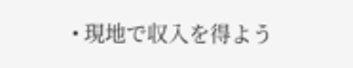• 現地で収入を得よう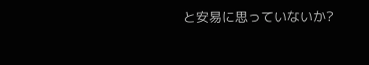と安易に思っていないか?